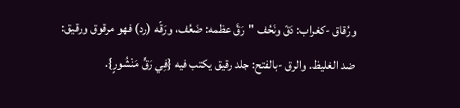ورُقاق -كغراب: دَقّ ونَحُف "رَقَّ عظمه: ضَعُف، ورَقّه (رد) فهو مرقوق ورقيق: ضد الغليظ. والرق -بالفتح: جلد رقيق يكتب فيه {فِي رَقٍّ مَنْشُورٍ}.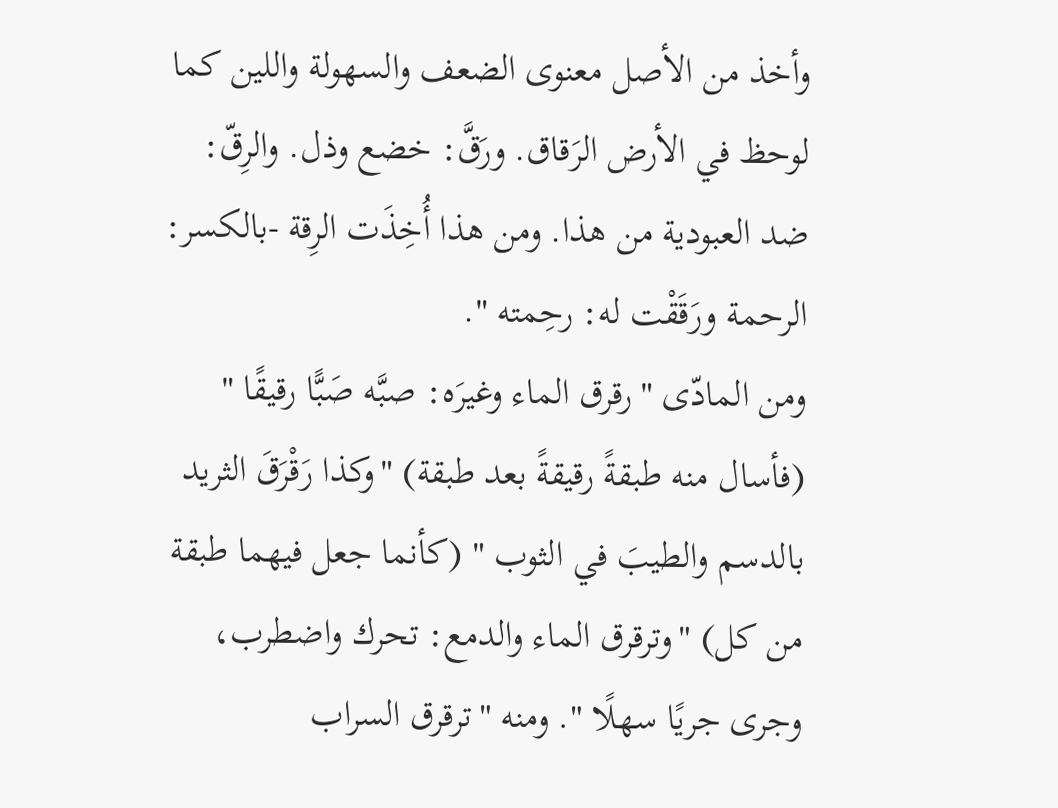وأخذ من الأصل معنوى الضعف والسهولة واللين كما لوحظ في الأرض الرَقاق. ورَقَّ: خضع وذل. والرِقّ: ضد العبودية من هذا. ومن هذا أُخِذَت الرِقة -بالكسر: الرحمة ورَقَقْت له: رحِمته ".
ومن المادّى "رقرق الماء وغيرَه: صبَّه صَبًّا رقيقًا " (فأسال منه طبقةً رقيقةً بعد طبقة) "وكذا رَقْرَقَ الثريد بالدسم والطيبَ في الثوب " (كأنما جعل فيهما طبقة من كل) "وترقرق الماء والدمع: تحرك واضطرب، وجرى جريًا سهلًا ". ومنه "ترقرق السراب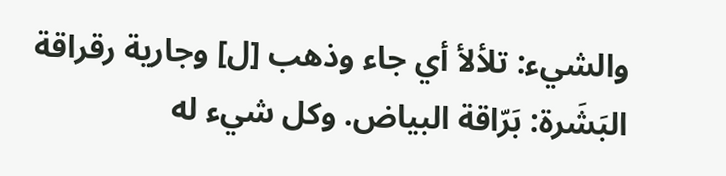والشيء: تلألأ أي جاء وذهب [ل] وجارية رقراقة البَشَرة: بَرّاقة البياض. وكل شيء له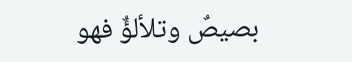بصيصٌ وتلألؤٌ فهو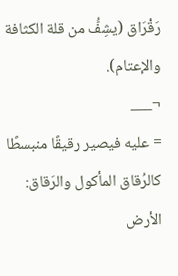رَقْرَاق (يشِفُّ من قلة الكثافة والإعتام).
¬___
= عليه فيصير رقيقًا منبسطًا كالرُقاق المأكول والرَقاق: الأرض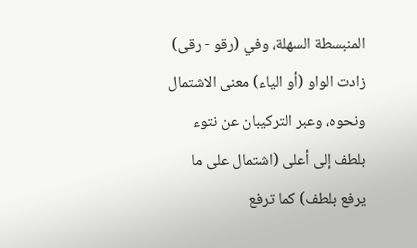المنبسطة السهلة، وفي (رقو - رقى) زادت الواو (أو الياء) معنى الاشتمال ونحوه، وعبر التركيبان عن نتوء بلطف إلى أعلى (اشتمال على ما يرفع بلطف) كما ترفع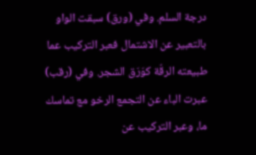درجة السلم. وفي (ورق) سبقت الواو بالتعبير عن الاشتمال فعبر التركيب عما طبيعته الرقّة كوَرَق الشجر. وفي (رقب) عبرت الباء عن التجمع الرخو مع تماسك ما، وعبر التركيب عن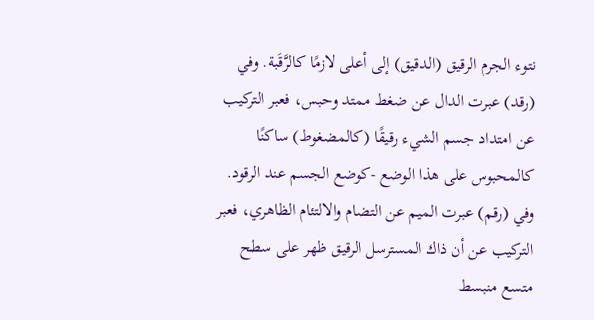نتوء الجرم الرقيق (الدقيق) إلى أعلى لازمًا كالرَّقَبة. وفي (رقد) عبرت الدال عن ضغط ممتد وحبس، فعبر التركيب عن امتداد جسم الشيء رقيقًا (كالمضغوط) ساكنًا كالمحبوس على هذا الوضع -كوضع الجسم عند الرقود. وفي (رقم) عبرت الميم عن التضام والالتئام الظاهري، فعبر التركيب عن أن ذاك المسترسل الرقيق ظهر على سطح متسع منبسط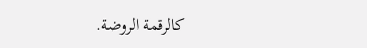كالرقمة الروضة.